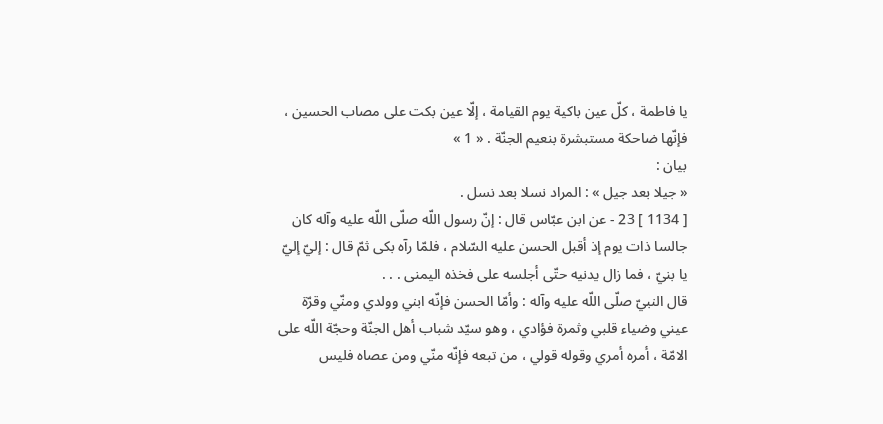يا فاطمة ، كلّ عين باكية يوم القيامة ، إلّا عين بكت على مصاب الحسين ، فإنّها ضاحكة مستبشرة بنعيم الجنّة . « 1 »
بيان :
« جيلا بعد جيل » : المراد نسلا بعد نسل .
[ 1134 ] 23 - عن ابن عبّاس قال : إنّ رسول اللّه صلّى اللّه عليه وآله كان جالسا ذات يوم إذ أقبل الحسن عليه السّلام ، فلمّا رآه بكى ثمّ قال : إليّ إليّ يا بنيّ ، فما زال يدنيه حتّى أجلسه على فخذه اليمنى . . .
قال النبيّ صلّى اللّه عليه وآله : وأمّا الحسن فإنّه ابني وولدي ومنّي وقرّة عيني وضياء قلبي وثمرة فؤادي ، وهو سيّد شباب أهل الجنّة وحجّة اللّه على الامّة ، أمره أمري وقوله قولي ، من تبعه فإنّه منّي ومن عصاه فليس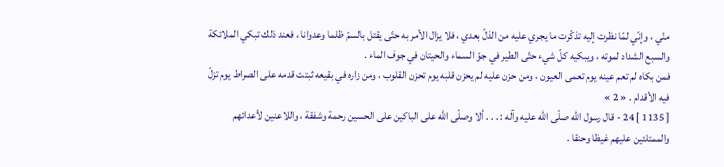منّي ، وإنّي لمّا نظرت إليه تذكّرت ما يجري عليه من الذلّ بعدي ، فلا يزال الأمر به حتّى يقتل بالسمّ ظلما وعدوانا ، فعند ذلك تبكي الملائكة والسبع الشداد لموته ، ويبكيه كلّ شيء حتّى الطير في جوّ السماء والحيتان في جوف الماء .
فمن بكاه لم تعم عينه يوم تعمى العيون ، ومن حزن عليه لم يحزن قلبه يوم تحزن القلوب ، ومن زاره في بقيعه ثبتت قدمه على الصراط يوم تزلّ فيه الأقدام . « 2 »
[ 1135 ] 24 - قال رسول اللّه صلّى اللّه عليه وآله : . . . ألا وصلّى اللّه على الباكين على الحسين رحمة وشفقة ، واللاعنين لأعدائهم والممتلئين عليهم غيظا وحنقا .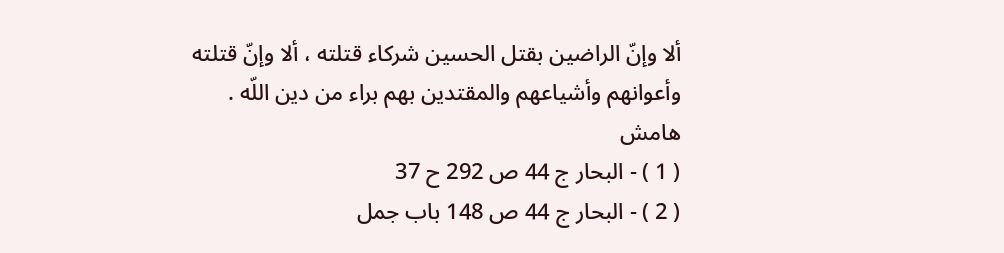ألا وإنّ الراضين بقتل الحسين شركاء قتلته ، ألا وإنّ قتلته وأعوانهم وأشياعهم والمقتدين بهم براء من دين اللّه .
هامش
( 1 ) - البحار ج 44 ص 292 ح 37
( 2 ) - البحار ج 44 ص 148 باب جمل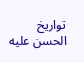تواريخ الحسن عليه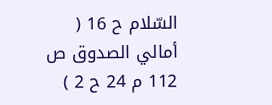السّلام ح 16 ( أمالي الصدوق ص 112 م 24 ح 2 )